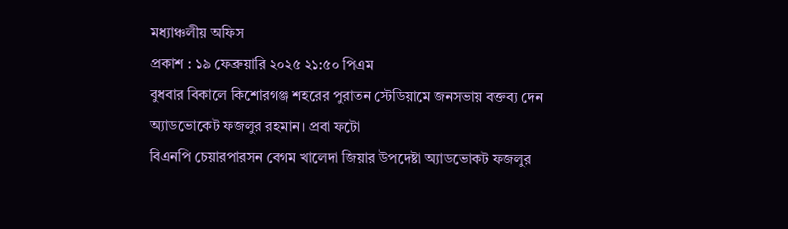মধ্যাঞ্চলীয় অফিস
প্রকাশ : ১৯ ফেব্রুয়ারি ২০২৫ ২১:৫০ পিএম
বুধবার বিকালে কিশোরগঞ্জ শহরের পুরাতন স্টেডিয়ামে জনসভায় বক্তব্য দেন অ্যাডভোকেট ফজলুর রহমান। প্রবা ফটো
বিএনপি চেয়ারপারসন বেগম খালেদা জিয়ার উপদেষ্টা অ্যাডভোকট ফজলুর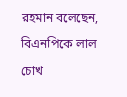রহমান বলেছেন, বিএনপিকে লাল চোখ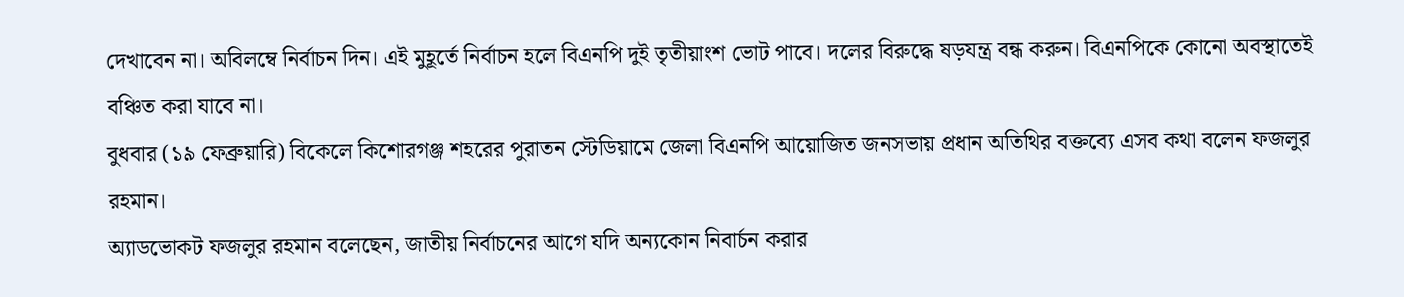দেখাবেন না। অবিলম্বে নির্বাচন দিন। এই মুহূর্তে নির্বাচন হলে বিএনপি দুই তৃতীয়াংশ ভোট পাবে। দলের বিরুদ্ধে ষড়যন্ত্র বন্ধ করুন। বিএনপিকে কোনো অবস্থাতেই বঞ্চিত করা যাবে না।
বুধবার (১৯ ফেব্রুয়ারি) বিকেলে কিশোরগঞ্জ শহরের পুরাতন স্টেডিয়ামে জেলা বিএনপি আয়োজিত জনসভায় প্রধান অতিথির বক্তব্যে এসব কথা বলেন ফজলুর রহমান।
অ্যাডভোকট ফজলুর রহমান বলেছেন, জাতীয় নির্বাচনের আগে যদি অন্যকোন নিবার্চন করার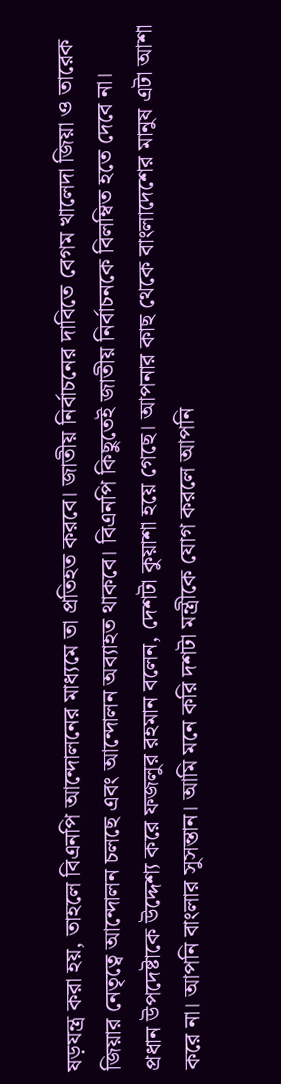ষড়যন্ত্র করা হয়, তাহলে বিএনপি আন্দোলনের মাধ্যমে তা প্রতিহত করবে। জাতীয় নির্বাচনের দাবিতে বেগম খালেদা জিয়া ও তারেক জিয়ার নেতৃত্বে আন্দোলন চলছে এবং আন্দোলন অব্যাহত থাকবে। বিএনপি কিছুতেই জাতীয় নির্বাচনকে বিলম্বিত হতে দেবে না।
প্রধান উপদেষ্টাকে উদ্দেশ্য করে ফজলুর রহমান বলেন, দেশটা কুয়াশা হয়ে গেছে। আপনার কাছ থেকে বাংলাদেশের মানুষ এটা আশা করে না। আপনি বাংলার সুসন্তান। আমি মনে করি দশটা মন্ত্রীকে যোগ করলে আপনি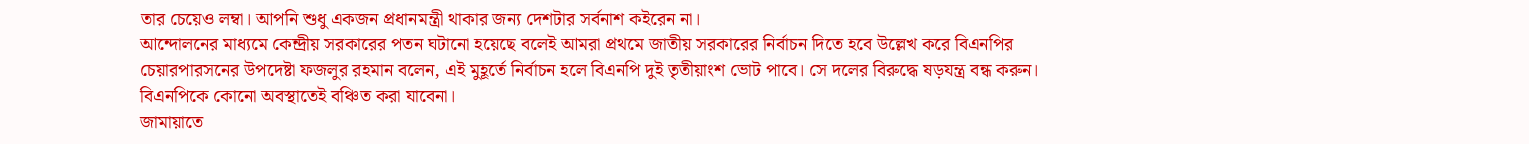তার চেয়েও লম্বা। আপনি শুধু একজন প্রধানমন্ত্রী থাকার জন্য দেশটার সর্বনাশ কইরেন না।
আন্দোলনের মাধ্যমে কেন্দ্রীয় সরকারের পতন ঘটানো হয়েছে বলেই আমরা প্রথমে জাতীয় সরকারের নির্বাচন দিতে হবে উল্লেখ করে বিএনপির চেয়ারপারসনের উপদেষ্টা ফজলুর রহমান বলেন, এই মুহূর্তে নির্বাচন হলে বিএনপি দুই তৃতীয়াংশ ভোট পাবে। সে দলের বিরুদ্ধে ষড়যন্ত্র বন্ধ করুন। বিএনপিকে কোনো অবস্থাতেই বঞ্চিত করা যাবেনা।
জামায়াতে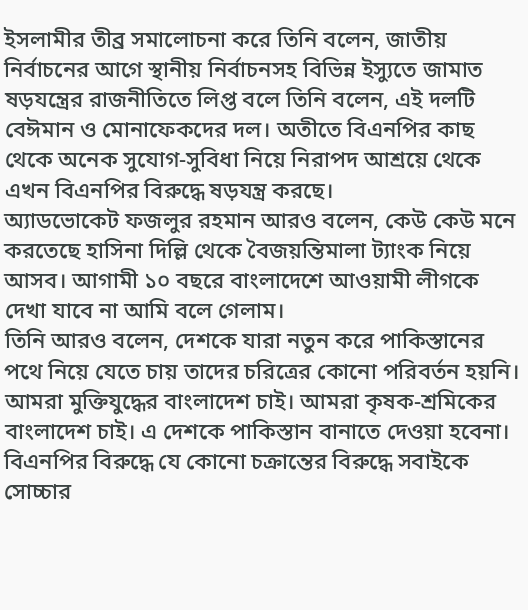ইসলামীর তীব্র সমালোচনা করে তিনি বলেন, জাতীয় নির্বাচনের আগে স্থানীয় নির্বাচনসহ বিভিন্ন ইস্যুতে জামাত ষড়যন্ত্রের রাজনীতিতে লিপ্ত বলে তিনি বলেন, এই দলটি বেঈমান ও মোনাফেকদের দল। অতীতে বিএনপির কাছ থেকে অনেক সুযোগ-সুবিধা নিয়ে নিরাপদ আশ্রয়ে থেকে এখন বিএনপির বিরুদ্ধে ষড়যন্ত্র করছে।
অ্যাডভোকেট ফজলুর রহমান আরও বলেন, কেউ কেউ মনে করতেছে হাসিনা দিল্লি থেকে বৈজয়ন্তিমালা ট্যাংক নিয়ে আসব। আগামী ১০ বছরে বাংলাদেশে আওয়ামী লীগকে দেখা যাবে না আমি বলে গেলাম।
তিনি আরও বলেন, দেশকে যারা নতুন করে পাকিস্তানের পথে নিয়ে যেতে চায় তাদের চরিত্রের কোনো পরিবর্তন হয়নি। আমরা মুক্তিযুদ্ধের বাংলাদেশ চাই। আমরা কৃষক-শ্রমিকের বাংলাদেশ চাই। এ দেশকে পাকিস্তান বানাতে দেওয়া হবেনা। বিএনপির বিরুদ্ধে যে কোনো চক্রান্তের বিরুদ্ধে সবাইকে সোচ্চার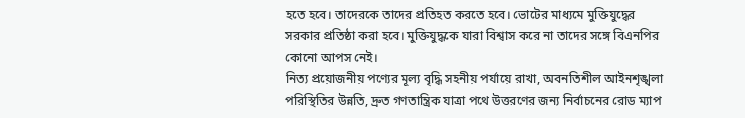হতে হবে। তাদেরকে তাদের প্রতিহত করতে হবে। ভোটের মাধ্যমে মুক্তিযুদ্ধের সরকার প্রতিষ্ঠা করা হবে। মুক্তিযুদ্ধকে যারা বিশ্বাস করে না তাদের সঙ্গে বিএনপির কোনো আপস নেই।
নিত্য প্রয়োজনীয় পণ্যের মূল্য বৃদ্ধি সহনীয় পর্যায়ে রাখা, অবনতিশীল আইনশৃঙ্খলা পরিস্থিতির উন্নতি, দ্রুত গণতান্ত্রিক যাত্রা পথে উত্তরণের জন্য নির্বাচনের রোড ম্যাপ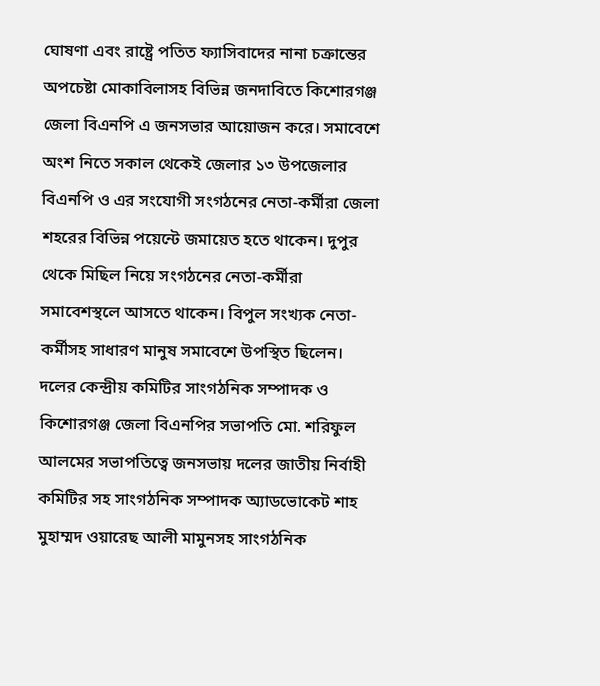ঘোষণা এবং রাষ্ট্রে পতিত ফ্যাসিবাদের নানা চক্রান্তের অপচেষ্টা মোকাবিলাসহ বিভিন্ন জনদাবিতে কিশোরগঞ্জ জেলা বিএনপি এ জনসভার আয়োজন করে। সমাবেশে অংশ নিতে সকাল থেকেই জেলার ১৩ উপজেলার বিএনপি ও এর সংযোগী সংগঠনের নেতা-কর্মীরা জেলা শহরের বিভিন্ন পয়েন্টে জমায়েত হতে থাকেন। দুপুর থেকে মিছিল নিয়ে সংগঠনের নেতা-কর্মীরা সমাবেশস্থলে আসতে থাকেন। বিপুল সংখ্যক নেতা-কর্মীসহ সাধারণ মানুষ সমাবেশে উপস্থিত ছিলেন।
দলের কেন্দ্রীয় কমিটির সাংগঠনিক সম্পাদক ও কিশোরগঞ্জ জেলা বিএনপির সভাপতি মো. শরিফুল আলমের সভাপতিত্বে জনসভায় দলের জাতীয় নির্বাহী কমিটির সহ সাংগঠনিক সম্পাদক অ্যাডভোকেট শাহ মুহাম্মদ ওয়ারেছ আলী মামুনসহ সাংগঠনিক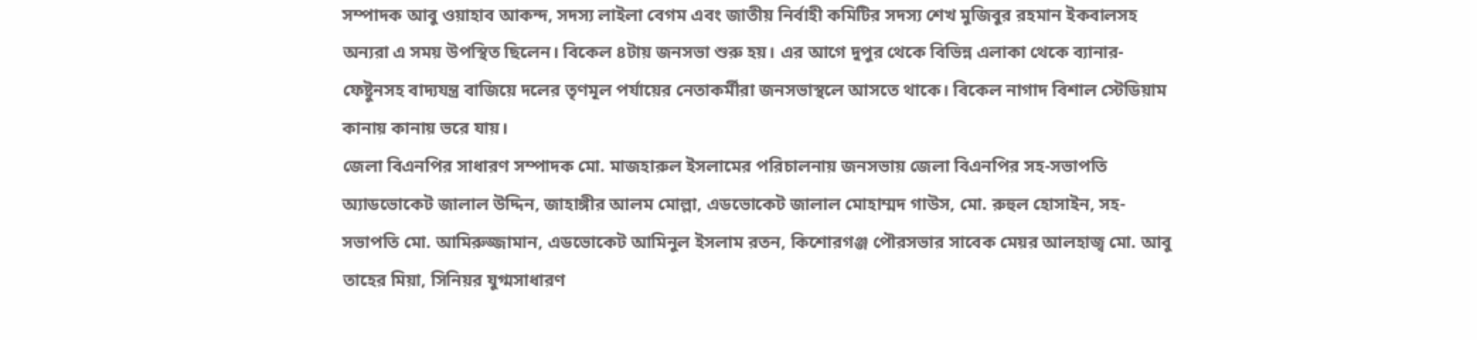সম্পাদক আবু ওয়াহাব আকন্দ, সদস্য লাইলা বেগম এবং জাতীয় নির্বাহী কমিটির সদস্য শেখ মুজিবুর রহমান ইকবালসহ অন্যরা এ সময় উপস্থিত ছিলেন। বিকেল ৪টায় জনসভা শুরু হয়। এর আগে দুপুর থেকে বিভিন্ন এলাকা থেকে ব্যানার-ফেষ্টুনসহ বাদ্যযন্ত্র বাজিয়ে দলের তৃণমূল পর্যায়ের নেতাকর্মীরা জনসভাস্থলে আসতে থাকে। বিকেল নাগাদ বিশাল স্টেডিয়াম কানায় কানায় ভরে যায়।
জেলা বিএনপির সাধারণ সম্পাদক মো. মাজহারুল ইসলামের পরিচালনায় জনসভায় জেলা বিএনপির সহ-সভাপতি অ্যাডভোকেট জালাল উদ্দিন, জাহাঙ্গীর আলম মোল্লা, এডভোকেট জালাল মোহাম্মদ গাউস, মো. রুহুল হোসাইন, সহ-সভাপতি মো. আমিরুজ্জামান, এডভোকেট আমিনুল ইসলাম রতন, কিশোরগঞ্জ পৌরসভার সাবেক মেয়র আলহাজ্ব মো. আবু তাহের মিয়া, সিনিয়র যুগ্মসাধারণ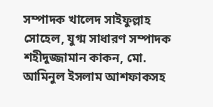সম্পাদক খালেদ সাইফুল্লাহ সোহেল, যুগ্ম সাধারণ সম্পাদক শহীদুজ্জামান কাকন, মো. আমিনুল ইসলাম আশফাকসহ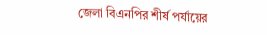জেলা বিএনপির শীর্ষ পর্যায়ের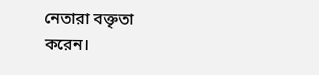নেতারা বক্তৃতা করেন।